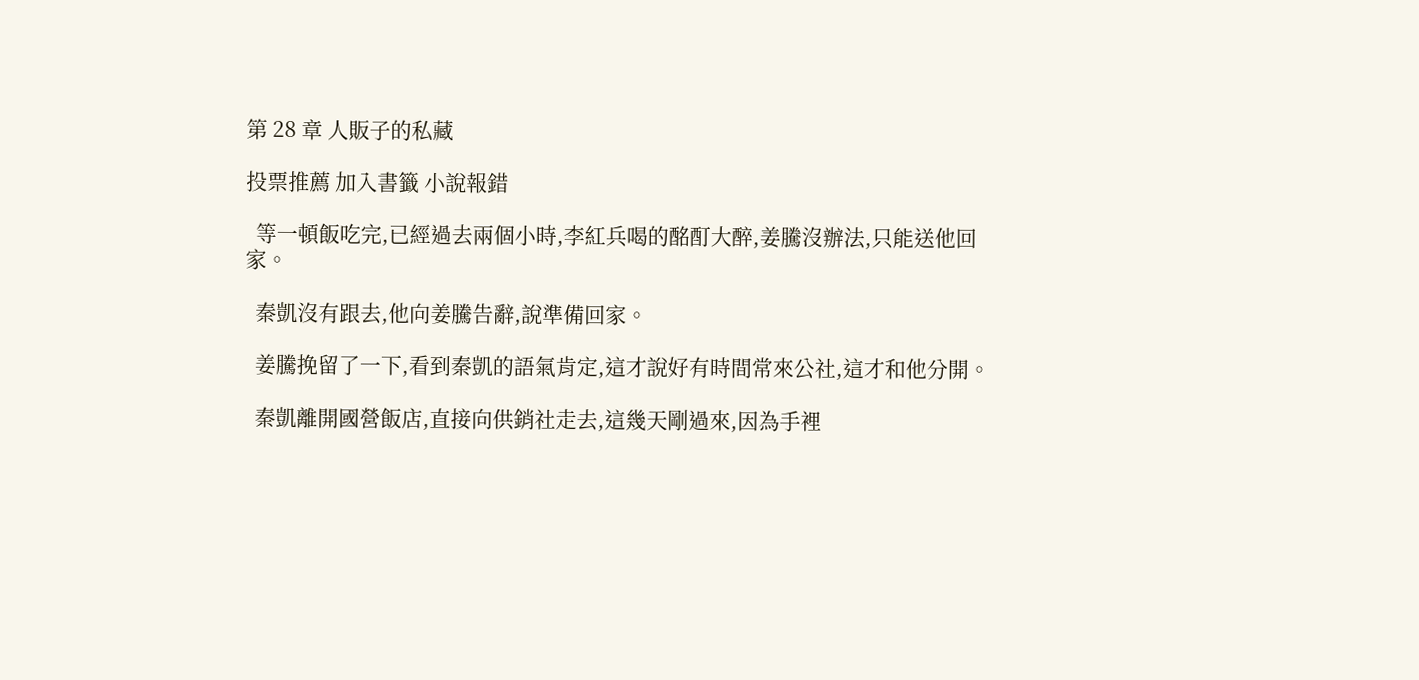第 28 章 人販子的私藏

投票推薦 加入書籤 小說報錯

  等一頓飯吃完,已經過去兩個小時,李紅兵喝的酩酊大醉,姜騰沒辦法,只能送他回家。

  秦凱沒有跟去,他向姜騰告辭,說準備回家。

  姜騰挽留了一下,看到秦凱的語氣肯定,這才說好有時間常來公社,這才和他分開。

  秦凱離開國營飯店,直接向供銷社走去,這幾天剛過來,因為手裡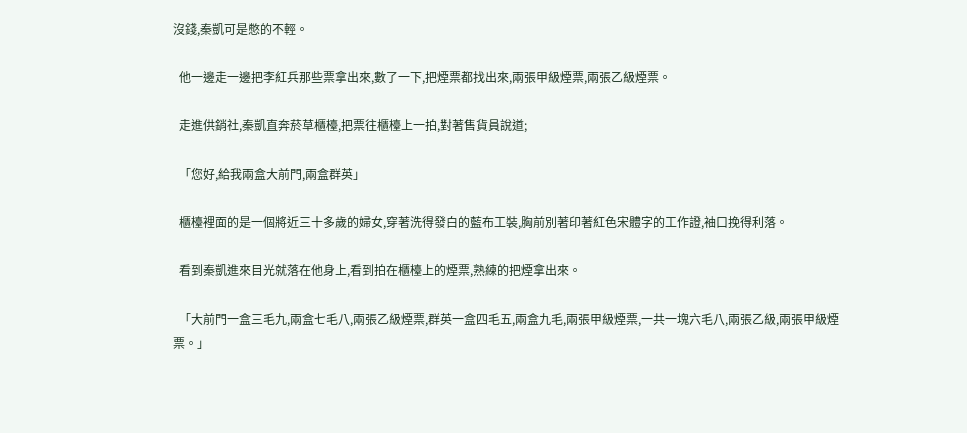沒錢,秦凱可是憋的不輕。

  他一邊走一邊把李紅兵那些票拿出來,數了一下,把煙票都找出來,兩張甲級煙票,兩張乙級煙票。

  走進供銷社,秦凱直奔菸草櫃檯,把票往櫃檯上一拍,對著售貨員說道;

  「您好,給我兩盒大前門,兩盒群英」

  櫃檯裡面的是一個將近三十多歲的婦女,穿著洗得發白的藍布工裝,胸前別著印著紅色宋體字的工作證,袖口挽得利落。

  看到秦凱進來目光就落在他身上,看到拍在櫃檯上的煙票,熟練的把煙拿出來。

  「大前門一盒三毛九,兩盒七毛八,兩張乙級煙票,群英一盒四毛五,兩盒九毛,兩張甲級煙票,一共一塊六毛八,兩張乙級,兩張甲級煙票。」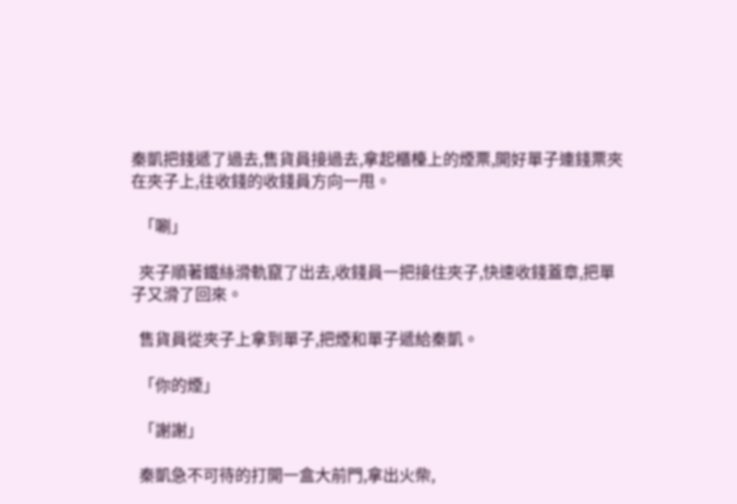秦凱把錢遞了過去,售貨員接過去,拿起櫃檯上的煙票,開好單子連錢票夾在夾子上,往收錢的收錢員方向一甩。

  「唰」

  夾子順著鐵絲滑軌竄了出去,收錢員一把接住夾子,快速收錢蓋章,把單子又滑了回來。

  售貨員從夾子上拿到單子,把煙和單子遞給秦凱。

  「你的煙」

  「謝謝」

  秦凱急不可待的打開一盒大前門,拿出火柴,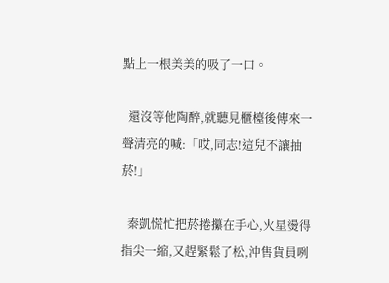點上一根美美的吸了一口。

  還沒等他陶醉,就聽見櫃檯後傳來一聲清亮的喊:「哎,同志!這兒不讓抽菸!」

  秦凱慌忙把菸捲攥在手心,火星燙得指尖一縮,又趕緊鬆了松,沖售貨員咧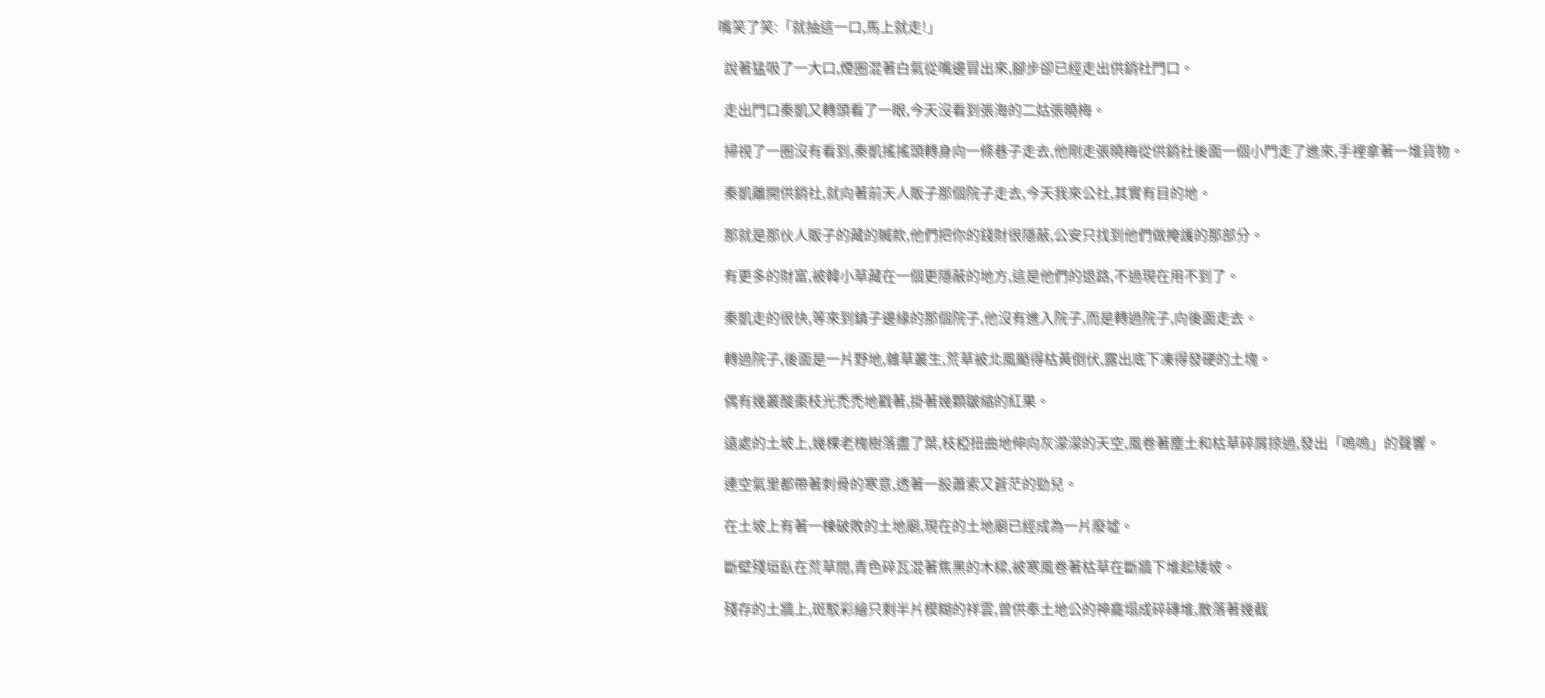嘴笑了笑:「就抽這一口,馬上就走!」

  說著猛吸了一大口,煙圈混著白氣從嘴邊冒出來,腳步卻已經走出供銷社門口。

  走出門口秦凱又轉頭看了一眼,今天沒看到張海的二姑張曉梅。

  掃視了一圈沒有看到,秦凱搖搖頭轉身向一條巷子走去,他剛走張曉梅從供銷社後面一個小門走了進來,手裡拿著一堆貨物。

  秦凱離開供銷社,就向著前天人販子那個院子走去,今天我來公社,其實有目的地。

  那就是那伙人販子的藏的贓款,他們把你的錢財很隱蔽,公安只找到他們做掩護的那部分。

  有更多的財富,被韓小草藏在一個更隱蔽的地方,這是他們的退路,不過現在用不到了。

  秦凱走的很快,等來到鎮子邊緣的那個院子,他沒有進入院子,而是轉過院子,向後面走去。

  轉過院子,後面是一片野地,雜草叢生,荒草被北風颳得枯黃倒伏,露出底下凍得發硬的土塊。

  偶有幾叢酸棗枝光禿禿地戳著,掛著幾顆皺縮的紅果。

  遠處的土坡上,幾棵老槐樹落盡了葉,枝椏扭曲地伸向灰濛濛的天空,風卷著塵土和枯草碎屑掠過,發出「嗚嗚」的聲響。

  連空氣里都帶著刺骨的寒意,透著一股蕭索又蒼茫的勁兒。

  在土坡上有著一棟破敗的土地廟,現在的土地廟已經成為一片廢墟。

  斷壁殘垣臥在荒草間,青色碎瓦混著焦黑的木樑,被寒風卷著枯草在斷牆下堆起矮坡。

  殘存的土牆上,斑駁彩繪只剩半片模糊的祥雲,曾供奉土地公的神龕塌成碎磚堆,散落著幾截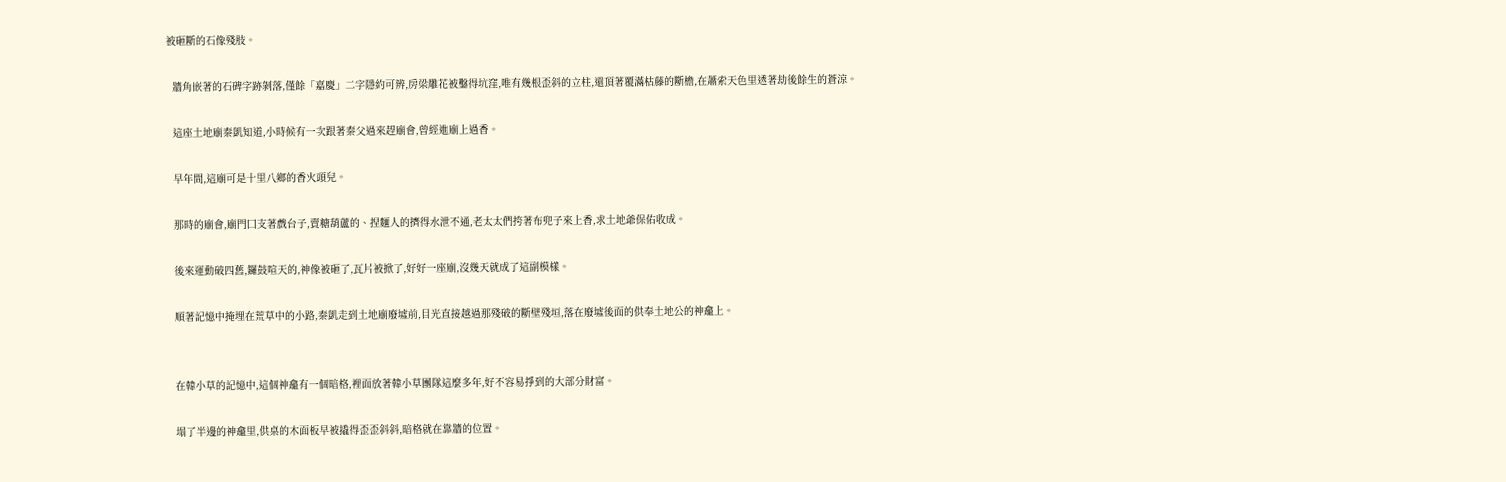被砸斷的石像殘肢。

  牆角嵌著的石碑字跡剝落,僅餘「嘉慶」二字隱約可辨,房梁雕花被鑿得坑窪,唯有幾根歪斜的立柱,還頂著覆滿枯藤的斷檐,在蕭索天色里透著劫後餘生的蒼涼。

  這座土地廟秦凱知道,小時候有一次跟著秦父過來趕廟會,曾經進廟上過香。

  早年間,這廟可是十里八鄉的香火頭兒。

  那時的廟會,廟門囗支著戲台子,賣糖葫蘆的、捏麵人的擠得水泄不通,老太太們挎著布兜子來上香,求土地爺保佑收成。

  後來運動破四舊,鑼鼓喧天的,神像被砸了,瓦片被掀了,好好一座廟,沒幾天就成了這副模樣。

  順著記憶中掩埋在荒草中的小路,秦凱走到土地廟廢墟前,目光直接越過那殘破的斷壁殘垣,落在廢墟後面的供奉土地公的神龕上。


  在韓小草的記憶中,這個神龕有一個暗格,裡面放著韓小草團隊這麼多年,好不容易掙到的大部分財富。

  塌了半邊的神龕里,供桌的木面板早被撬得歪歪斜斜,暗格就在靠牆的位置。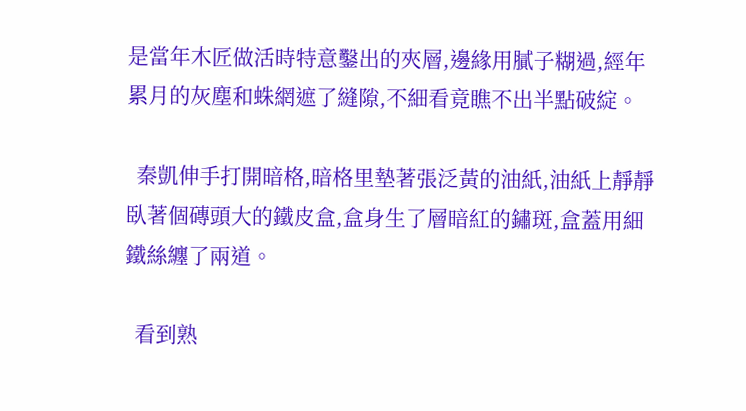是當年木匠做活時特意鑿出的夾層,邊緣用膩子糊過,經年累月的灰塵和蛛網遮了縫隙,不細看竟瞧不出半點破綻。

  秦凱伸手打開暗格,暗格里墊著張泛黃的油紙,油紙上靜靜臥著個磚頭大的鐵皮盒,盒身生了層暗紅的鏽斑,盒蓋用細鐵絲纏了兩道。

  看到熟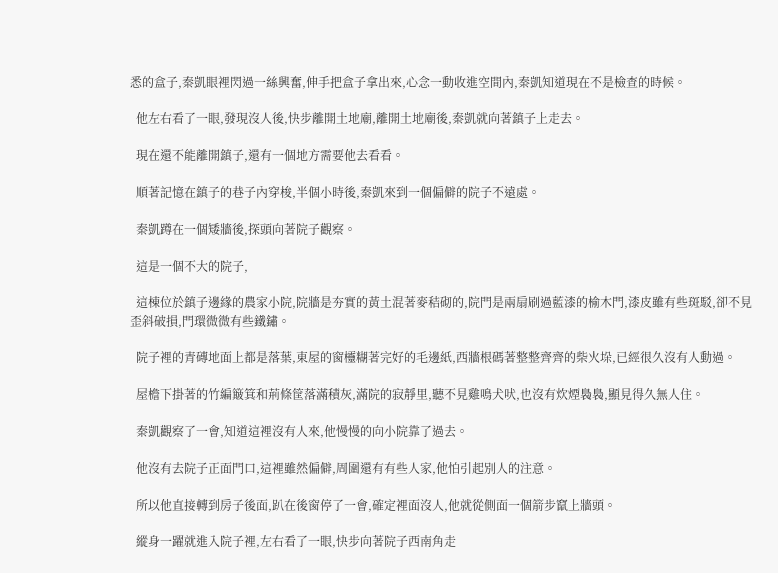悉的盒子,秦凱眼裡閃過一絲興奮,伸手把盒子拿出來,心念一動收進空間內,秦凱知道現在不是檢查的時候。

  他左右看了一眼,發現沒人後,快步離開土地廟,離開土地廟後,秦凱就向著鎮子上走去。

  現在還不能離開鎮子,還有一個地方需要他去看看。

  順著記憶在鎮子的巷子內穿梭,半個小時後,秦凱來到一個偏僻的院子不遠處。

  秦凱蹲在一個矮牆後,探頭向著院子觀察。

  這是一個不大的院子,

  這棟位於鎮子邊緣的農家小院,院牆是夯實的黃土混著麥秸砌的,院門是兩扇刷過藍漆的榆木門,漆皮雖有些斑駁,卻不見歪斜破損,門環微微有些鐵鏽。

  院子裡的青磚地面上都是落葉,東屋的窗欞糊著完好的毛邊紙,西牆根碼著整整齊齊的柴火垛,已經很久沒有人動過。

  屋檐下掛著的竹編簸箕和荊條筐落滿積灰,滿院的寂靜里,聽不見雞鳴犬吠,也沒有炊煙裊裊,顯見得久無人住。

  秦凱觀察了一會,知道這裡沒有人來,他慢慢的向小院靠了過去。

  他沒有去院子正面門口,這裡雖然偏僻,周圍還有有些人家,他怕引起別人的注意。

  所以他直接轉到房子後面,趴在後窗停了一會,確定裡面沒人,他就從側面一個箭步竄上牆頭。

  縱身一躍就進入院子裡,左右看了一眼,快步向著院子西南角走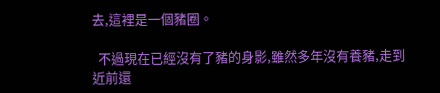去,這裡是一個豬圈。

  不過現在已經沒有了豬的身影,雖然多年沒有養豬,走到近前還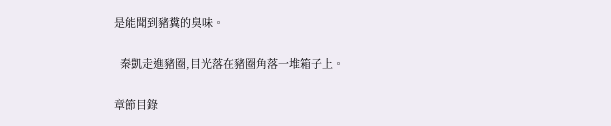是能聞到豬糞的臭味。

  秦凱走進豬圈,目光落在豬圈角落一堆箱子上。

章節目錄